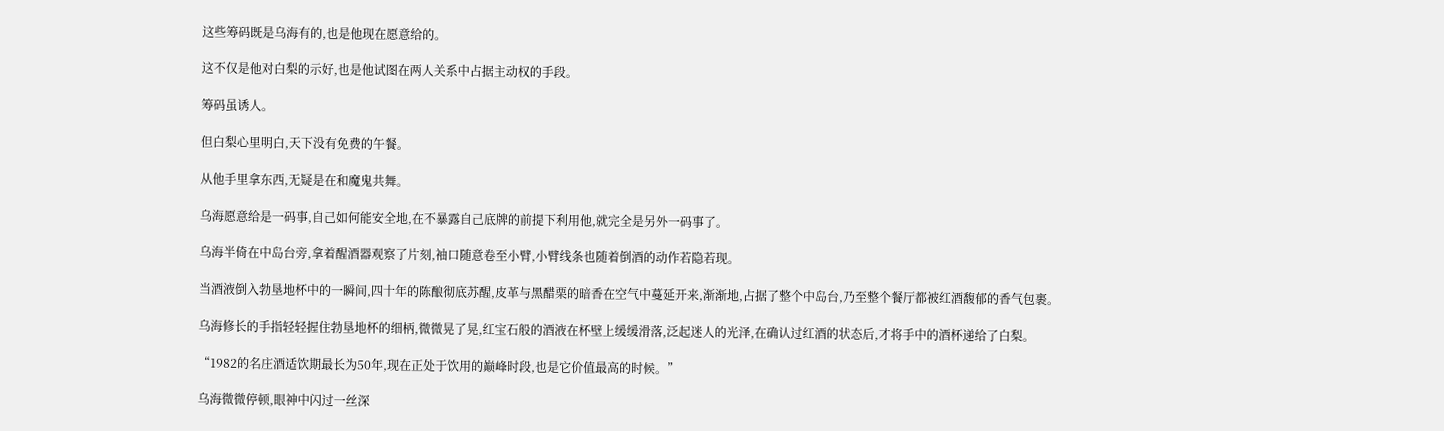这些筹码既是乌海有的,也是他现在愿意给的。

这不仅是他对白梨的示好,也是他试图在两人关系中占据主动权的手段。

筹码虽诱人。

但白梨心里明白,天下没有免费的午餐。

从他手里拿东西,无疑是在和魔鬼共舞。

乌海愿意给是一码事,自己如何能安全地,在不暴露自己底牌的前提下利用他,就完全是另外一码事了。

乌海半倚在中岛台旁,拿着醒酒器观察了片刻,袖口随意卷至小臂,小臂线条也随着倒酒的动作若隐若现。

当酒液倒入勃垦地杯中的一瞬间,四十年的陈酿彻底苏醒,皮革与黑醋栗的暗香在空气中蔓延开来,渐渐地,占据了整个中岛台,乃至整个餐厅都被红酒馥郁的香气包裹。

乌海修长的手指轻轻握住勃垦地杯的细柄,微微晃了晃,红宝石般的酒液在杯壁上缓缓滑落,泛起迷人的光泽,在确认过红酒的状态后,才将手中的酒杯递给了白梨。

“1982的名庄酒适饮期最长为50年,现在正处于饮用的巅峰时段,也是它价值最高的时候。”

乌海微微停顿,眼神中闪过一丝深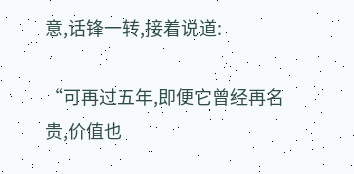意,话锋一转,接着说道:

“可再过五年,即便它曾经再名贵,价值也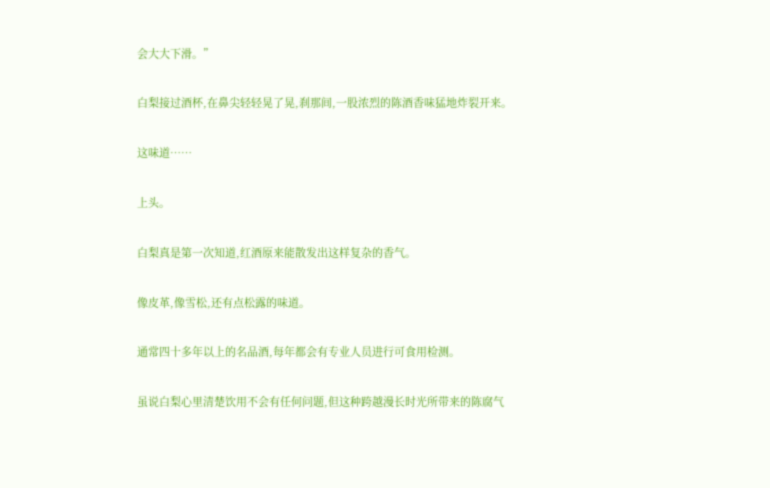会大大下滑。”

白梨接过酒杯,在鼻尖轻轻晃了晃,刹那间,一股浓烈的陈酒香味猛地炸裂开来。

这味道……

上头。

白梨真是第一次知道,红酒原来能散发出这样复杂的香气。

像皮革,像雪松,还有点松露的味道。

通常四十多年以上的名品酒,每年都会有专业人员进行可食用检测。

虽说白梨心里清楚饮用不会有任何问题,但这种跨越漫长时光所带来的陈腐气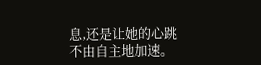息,还是让她的心跳不由自主地加速。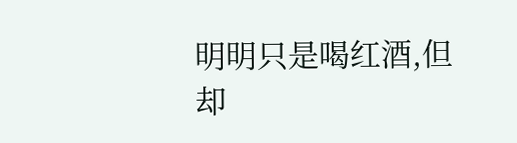明明只是喝红酒,但却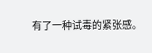有了一种试毒的紧张感。